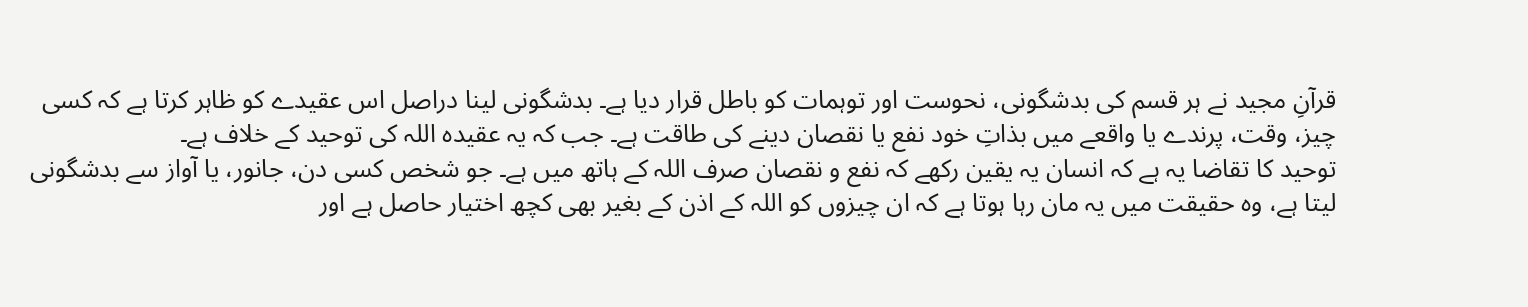قرآنِ مجید نے ہر قسم کی بدشگونی، نحوست اور توہمات کو باطل قرار دیا ہے۔ بدشگونی لینا دراصل اس عقیدے کو ظاہر کرتا ہے کہ کسی چیز، وقت، پرندے یا واقعے میں بذاتِ خود نفع یا نقصان دینے کی طاقت ہے۔ جب کہ یہ عقیدہ اللہ کی توحید کے خلاف ہے۔
توحید کا تقاضا یہ ہے کہ انسان یہ یقین رکھے کہ نفع و نقصان صرف اللہ کے ہاتھ میں ہے۔ جو شخص کسی دن، جانور، یا آواز سے بدشگونی لیتا ہے، وہ حقیقت میں یہ مان رہا ہوتا ہے کہ ان چیزوں کو اللہ کے اذن کے بغیر بھی کچھ اختیار حاصل ہے اور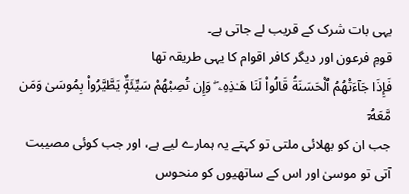یہی بات شرک کے قریب لے جاتی ہے۔
قومِ فرعون اور دیگر کافر اقوام کا یہی طریقہ تھا
فَإِذَا جَآءَتْهُمُ ٱلْحَسَنَةُ قَالُوا۟ لَنَا هَـٰذِهِۦ ۖ وَإِن تُصِبْهُمْ سَيِّئَةٌۭ يَطَّيَّرُوا۟ بِمُوسَىٰ وَمَن مَّعَهُۥٓ
جب ان کو بھلائی ملتی تو کہتے یہ ہمارے لیے ہے، اور جب کوئی مصیبت آتی تو موسیٰ اور اس کے ساتھیوں کو منحوس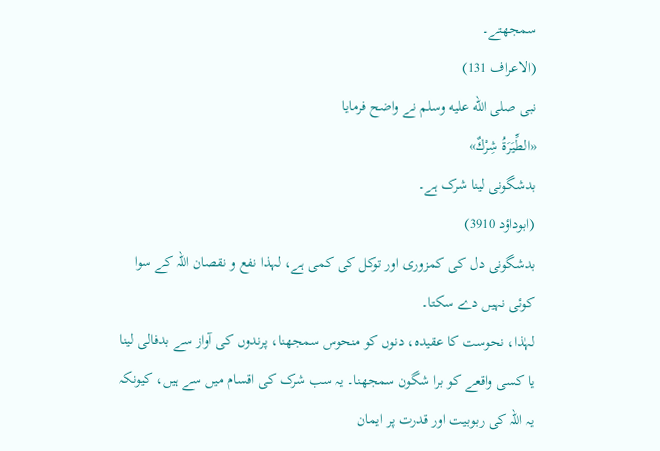سمجھتے۔
(الاعراف 131)
نبی صلى الله عليه وسلم نے واضح فرمایا
«الطِّيَرَةُ شِرْكٌ»
بدشگونی لینا شرک ہے۔
(ابوداؤد 3910)
بدشگونی دل کی کمزوری اور توکل کی کمی ہے، لہذا نفع و نقصان اللہ کے سوا کوئی نہیں دے سکتا۔
لہٰذا، نحوست کا عقیدہ، دنوں کو منحوس سمجھنا، پرندوں کی آواز سے بدفالی لینا یا کسی واقعے کو برا شگون سمجھنا۔ یہ سب شرک کی اقسام میں سے ہیں، کیونکہ یہ اللہ کی ربوبیت اور قدرت پر ایمان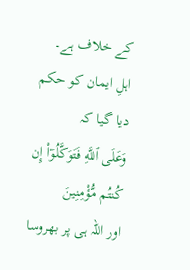کے خلاف ہے۔
اہلِ ایمان کو حکم دیا گیا کہ
وَعَلَى ٱللَّهِ فَتَوَكَّلُوٓا۟ إِن كُنتُم مُّؤْمِنِينَ
اور اللہ ہی پر بھروسا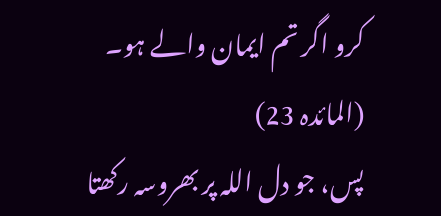کرو اگر تم ایمان والے ہو۔
(المائدہ 23)
پس، جو دل اللہ پر بھروسہ رکھتا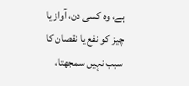ہے، وہ کسی دن، آواز یا چیز کو نفع یا نقصان کا سبب نہیں سمجھتا،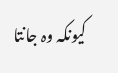کیونکہ وہ جانتا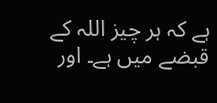ہے کہ ہر چیز اللہ کے قبضے میں ہے۔ اور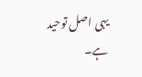یہی اصل توحید ہے۔